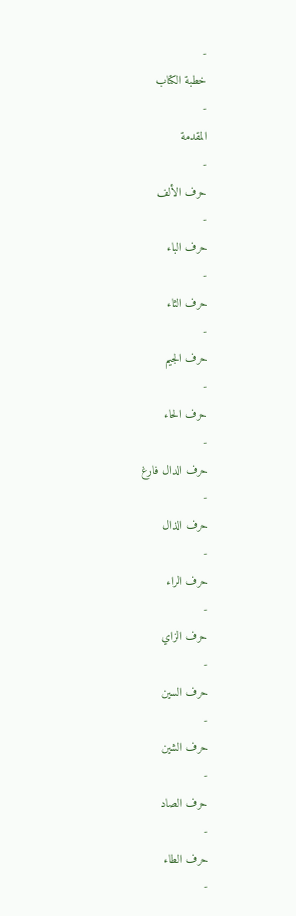-
خطبة الكتاب
-
المقدمة
-
حرف الألف
-
حرف الباء
-
حرف الثاء
-
حرف الجيم
-
حرف الحاء
-
حرف الدال فارغ
-
حرف الذال
-
حرف الراء
-
حرف الزاي
-
حرف السين
-
حرف الشين
-
حرف الصاد
-
حرف الطاء
-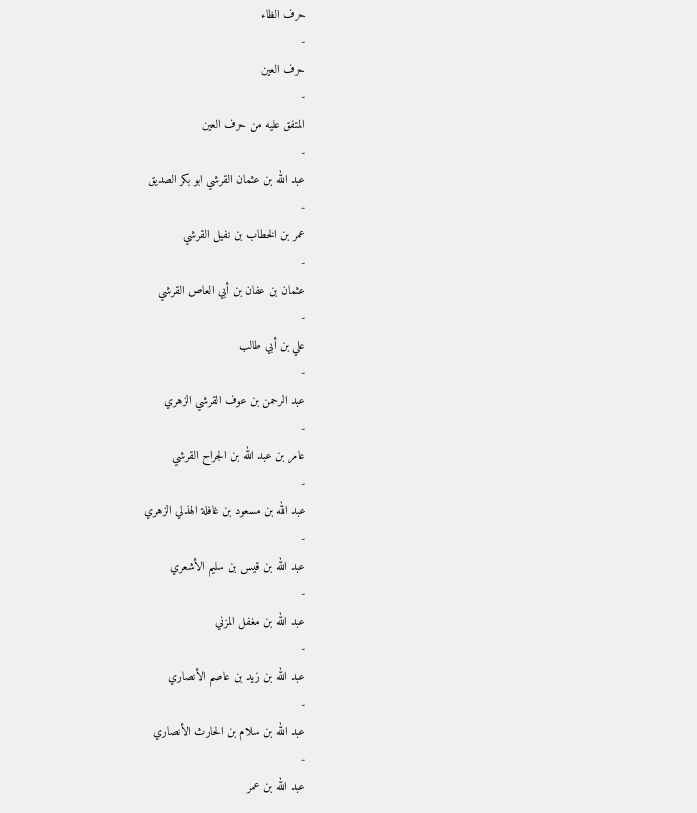حرف الظاء
-
حرف العين
-
المتفق عليه من حرف العين
-
عبد الله بن عثمان القرشي ابو بكر الصديق
-
عمر بن الخطاب بن نفيل القرشي
-
عثمان بن عفان بن أبي العاص القرشي
-
علي بن أبي طالب
-
عبد الرحمن بن عوف القرشي الزهري
-
عامر بن عبد الله بن الجراح القرشي
-
عبد الله بن مسعود بن غافلة الهذلي الزهري
-
عبد الله بن قيس بن سليم الأشعري
-
عبد الله بن مغفل المزني
-
عبد الله بن زيد بن عاصم الأنصاري
-
عبد الله بن سلام بن الحارث الأنصاري
-
عبد الله بن عمر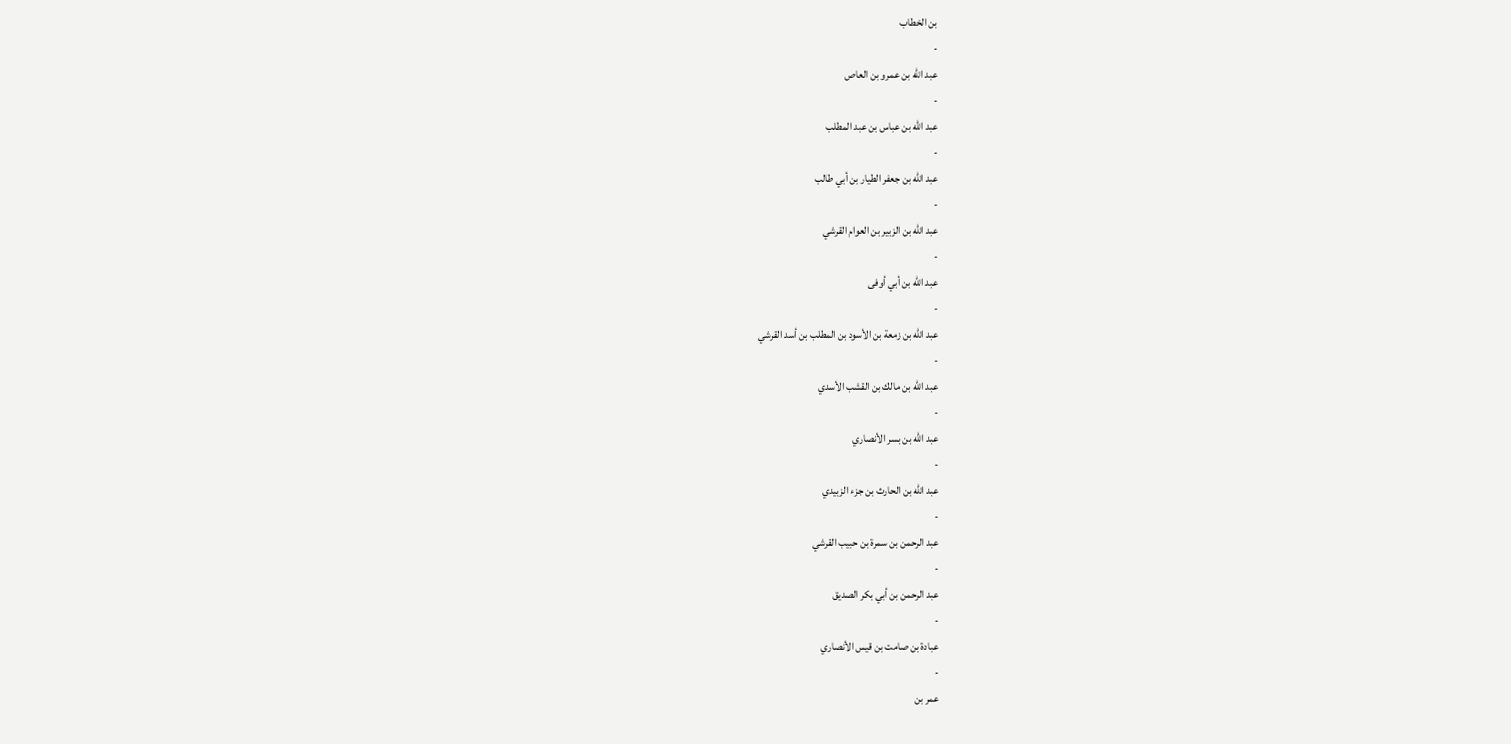بن الخطاب
-
عبد الله بن عمرو بن العاص
-
عبد الله بن عباس بن عبد المطلب
-
عبد الله بن جعفر الطيار بن أبي طالب
-
عبد الله بن الزبير بن العوام القرشي
-
عبد الله بن أبي أوفى
-
عبد الله بن زمعة بن الأسود بن المطلب بن أسد القرشي
-
عبد الله بن مالك بن القشب الأسدي
-
عبد الله بن بسر الأنصاري
-
عبد الله بن الحارث بن جزء الزبيدي
-
عبد الرحمن بن سمرة بن حبيب القرشي
-
عبد الرحمن بن أبي بكر الصديق
-
عبادة بن صامت بن قيس الأنصاري
-
عمر بن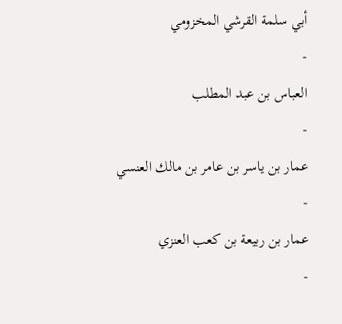أبي سلمة القرشي المخزومي
-
العباس بن عبد المطلب
-
عمار بن ياسر بن عامر بن مالك العنسي
-
عمار بن ربيعة بن كعب العنزي
-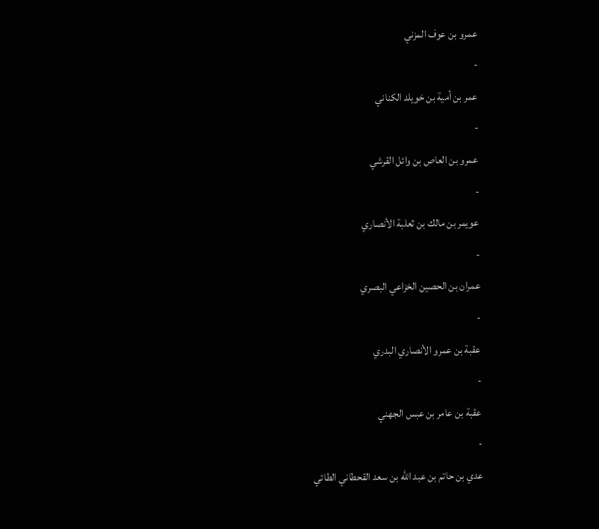عمرو بن عوف المزني
-
عمر بن أمية بن خويلد الكناني
-
عمرو بن العاص بن وائل القرشي
-
عويمر بن مالك بن ثعلبة الأنصاري
-
عمران بن الحصين الخزاعي البصري
-
عقبة بن عمرو الأنصاري البدري
-
عقبة بن عامر بن عبس الجهني
-
عدي بن حاتم بن عبد الله بن سعد القحطاني الطائي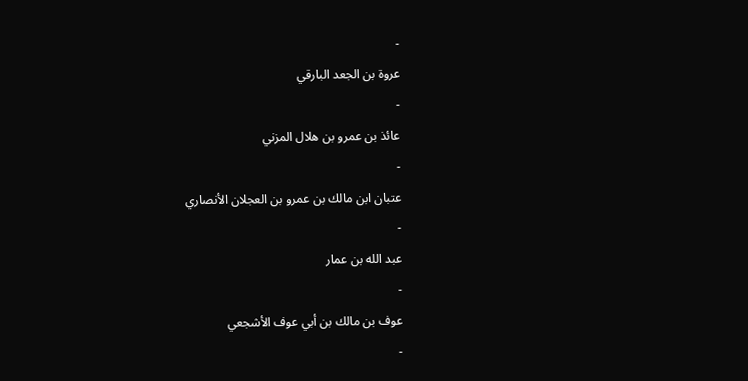-
عروة بن الجعد البارقي
-
عائذ بن عمرو بن هلال المزني
-
عتبان ابن مالك بن عمرو بن العجلان الأنصاري
-
عبد الله بن عمار
-
عوف بن مالك بن أبي عوف الأشجعي
-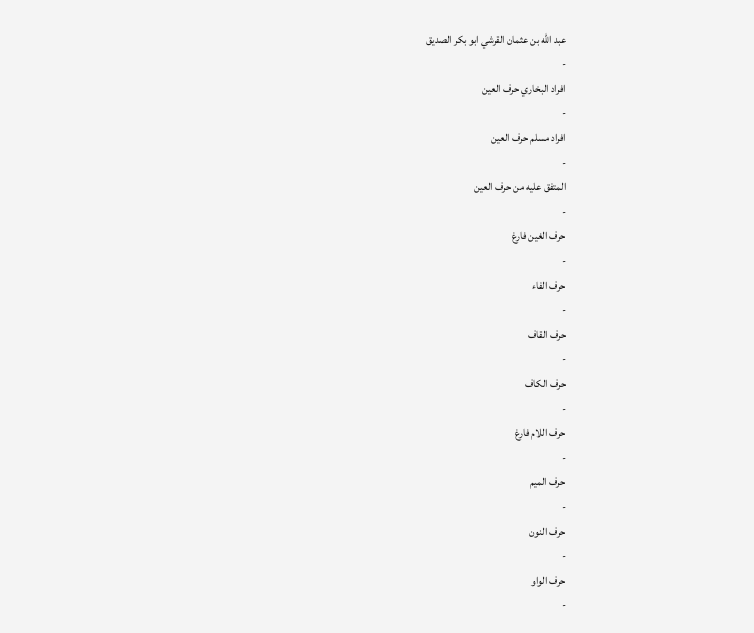عبد الله بن عثمان القرشي ابو بكر الصديق
-
افراد البخاري حرف العين
-
افراد مسلم حرف العين
-
المتفق عليه من حرف العين
-
حرف الغين فارغ
-
حرف الفاء
-
حرف القاف
-
حرف الكاف
-
حرف اللام فارغ
-
حرف الميم
-
حرف النون
-
حرف الواو
-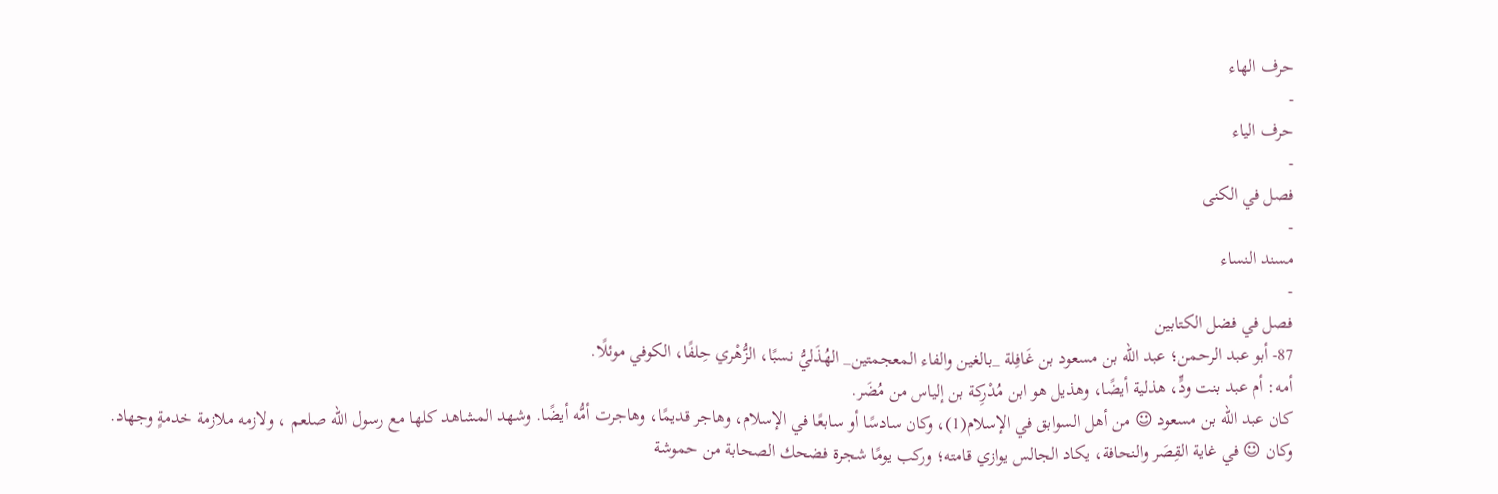حرف الهاء
-
حرف الياء
-
فصل في الكنى
-
مسند النساء
-
فصل في فضل الكتابين
87- أبو عبد الرحمن؛ عبد الله بن مسعود بن غَافِلة _بالغين والفاء المعجمتين_ الهُذَليُّ نسبًا، الزُّهْري حِلفًا، الكوفي موئلًا.
أمه: أم عبد بنت ودٍّ، هذلية أيضًا، وهذيل هو ابن مُدْرِكة بن إلياس من مُضَر.
كان عبد الله بن مسعود ☺ من أهل السوابق في الإسلام(1)، وكان سادسًا أو سابعًا في الإسلام، وهاجر قديمًا، وهاجرت أمُّه أيضًا. وشهد المشاهد كلها مع رسول الله صلعم ، ولازمه ملازمة خدمةٍ وجهاد.
وكان ☺ في غاية القِصَر والنحافة، يكاد الجالس يوازي قامته؛ وركب يومًا شجرة فضحك الصحابة من حموشة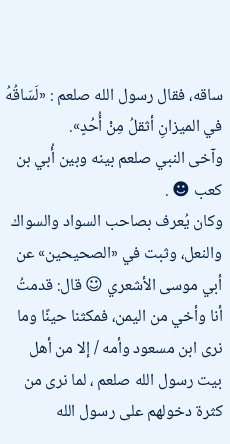ساقه، فقال رسول الله صلعم : «لَسَاقُهُ في الميزانِ أثقلُ مِنْ أُحُدٍ».
وآخى النبي صلعم بينه وبين أُبي بن كعب ☻ .
وكان يُعرف بصاحب السواد والسواك والنعل، وثبت في «الصحيحين» عن أبي موسى الأشعري ☺ قال: قدمتُ أنا وأخي من اليمن، فمكثنا حينًا وما نرى ابن مسعود وأمه / إلا من أهل بيت رسول الله صلعم ، لما نرى من كثرة دخولهم على رسول الله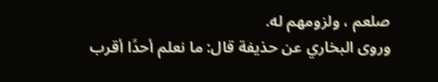صلعم ، ولزومهم له.
وروى البخاري عن حذيفة قال: ما نعلم أحدًا أقرب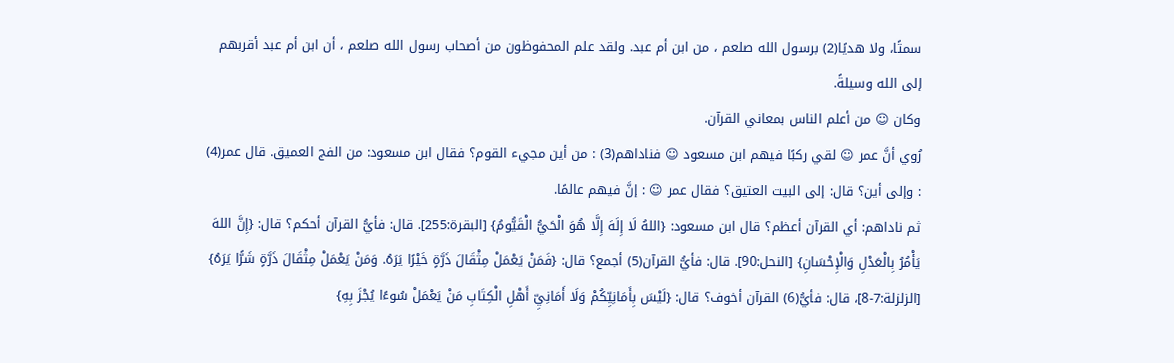سمتًا، ولا هديًا(2) برسول الله صلعم ، من ابن أم عبد. ولقد علم المحفوظون من أصحاب رسول الله صلعم ، أن ابن أم عبد أقربهم إلى الله وسيلةً.
وكان ☺ من أعلم الناس بمعاني القرآن.
رُوي أنَّ عمر ☺ لقي ركبًا فيهم ابن مسعود ☺ فناداهم(3) : من أين مجيء القوم؟ فقال ابن مسعود: من الفج العميق. قال عمر(4) : وإلى أين؟ قال: إلى البيت العتيق؟ فقال عمر ☺ : إنَّ فيهم عالمًا.
ثم ناداهم: أي القرآن أعظم؟ قال ابن مسعود: {اللهُ لَا إِلَهَ إِلَّا هُوَ الْحَيُّ الْقَيُّومُ} [البقرة:255]. قال: فأيُّ القرآن أحكم؟ قال: {إِنَّ اللهَ يَأْمُرُ بِالْعَدْلِ وَالْإِحْسَانِ} [النحل:90]. قال: فأيُّ القرآن(5) أجمع؟ قال: {فَمَنْ يَعْمَلْ مِثْقَالَ ذَرَّةٍ خَيْرًا يَرَهُ. وَمَنْ يَعْمَلْ مِثْقَالَ ذَرَّةٍ شَرًّا يَرَهُ} [الزلزلة:7-8]، قال: فأيُّ(6) القرآن أخوف؟ قال: {لَيْسَ بِأَمَانِيِّكُمْ وَلَا أَمَانِيِّ أَهْلِ الْكِتَابِ مَنْ يَعْمَلْ سُوءًا يُجْزَ بِهِ}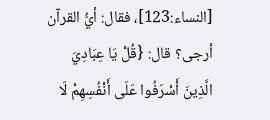[النساء:123]، فقال: أيُّ القرآن أرجى؟ قال: {قُلْ يَا عِبَادِيَ الَّذِينَ أَسْرَفُوا عَلَى أَنْفُسِهِمْ لَا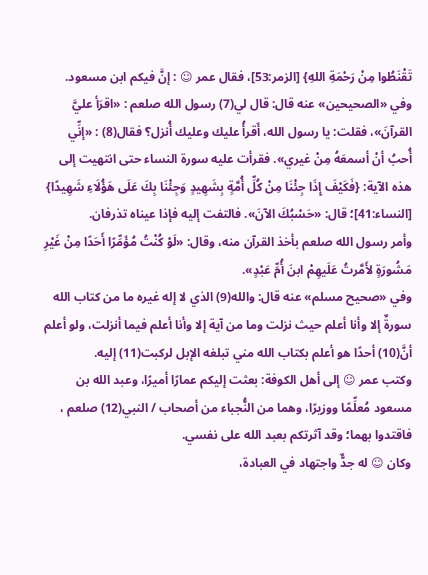تَقْنَطُوا مِنْ رَحْمَةِ اللهِ} [الزمر:53]، فقال عمر ☺ : إنَّ فيكم ابن مسعود.
وفي «الصحيحين» عنه قال: قال لي(7) رسول الله صلعم : «اقرَأ عليَّ القرآنَ»، فقلت: يا رسول الله، أَقرأُ عليك وعليك أُنزل؟ فقال(8) : «إنِّي أُحبُ أنْ أسمعَهُ مِنْ غيري». فقرأت عليه سورة النساء حتى انتهيت إلى هذه الآية: {فَكَيْفَ إِذَا جِئْنَا مِنْ كُلِّ أُمَّةٍ بِشَهِيدٍ وَجِئْنَا بِكَ عَلَى هَؤُلَاءِ شَهِيدًا} [النساء:41]؛ قال: «حَسْبُكَ الآنَ». فالتفت إليه فإذا عيناه تذرفان.
وأمر رسول الله صلعم بأخذ القرآن منه، وقال: «لَوْ كُنْتُ مُؤَمِّرًا أَحَدًا مِنْ غَيْرِ مَشُورَةٍ لأَمَّرتُ عَلَيهِمْ ابنَ أُمِّ عَبْدٍ».
وفي «صحيح مسلم» عنه قال: والله(9) الذي لا إله غيره ما من كتاب الله سورةٌ إلا وأنا أعلم حيث نزلت وما من آية إلا وأنا أعلم فيما أنزلت، ولو أعلم أنَّ(10) أحدًا هو أعلم بكتاب الله مني تبلغه الإبل لركبت(11) إليه.
وكتب عمر ☺ إلى أهل الكوفة: بعثت إليكم عمارًا أميرًا، وعبد الله بن مسعود مُعلِّمًا ووزيرًا، وهما من النُّجباء من أصحاب / النبي(12) صلعم ، فاقتدوا بهما؛ وقد آثرتكم بعبد الله على نفسي.
وكان ☺ له جدٌّ واجتهاد في العبادة،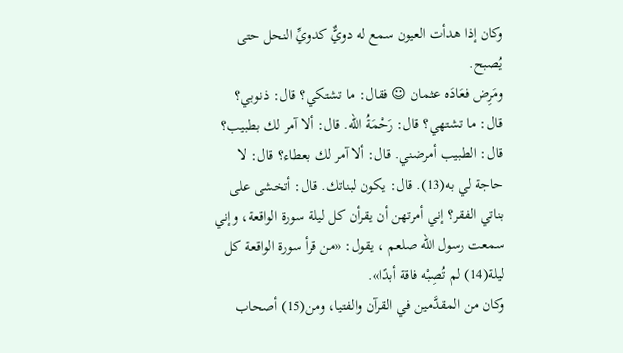وكان إذا هدأت العيون سمع له دويٌّ كدويِّ النحل حتى يُصبح.
ومَرِض فعَادَه عثمان ☺ فقال: ما تشتكي؟ قال: ذنوبي؟ قال: ما تشتهي؟ قال: رَحْمَةُ الله. قال: ألا آمر لك بطبيب؟ قال: الطبيب أمرضني. قال: ألا آمر لك بعطاء؟ قال: لا حاجة لي به(13). قال: يكون لبناتك. قال: أتخشى على بناتي الفقر؟ إني أمرتهن أن يقرأن كل ليلة سورة الواقعة، وإني سمعت رسول الله صلعم ، يقول: «من قرأ سورة الواقعة كل ليلة(14) لم تُصِبْه فاقة أبدًا».
وكان من المقدَّمين في القرآن والفتيا، ومن(15) أصحاب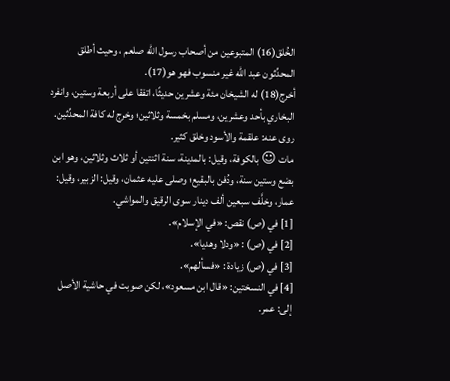الخُلق(16) المتبوعين من أصحاب رسول الله صلعم ، وحيث أطلق المحدِّثون عبد الله غير منسوب فهو هو(17).
أخرج(18) له الشيخان مئة وعشرين حديثًا، اتفقا على أربعة وستين، وانفرد البخاري بأحد وعشرين، ومسلم بخمسة وثلاثين؛ وخرج له كافة المحدِّثين.
روى عنه: علقمة والأسود وخلق كثير.
مات ☺ بالكوفة، وقيل: بالمدينة، سنة اثنتين أو ثلاث وثلاثين، وهو ابن بضع وستين سنة، ودُفن بالبقيع؛ وصلى عليه عثمان، وقيل: الزبير، وقيل: عمار، وخلَّف سبعين ألف دينار سوى الرقيق والمواشي.
[1] في (ص) نقص: «في الإسلام».
[2] في (ص) : «ودلا وهديا».
[3] في (ص) زيادة : «فسألهم».
[4] في النسختين: «قال ابن مسعود»، لكن صوبت في حاشية الأصل إلى: عمر.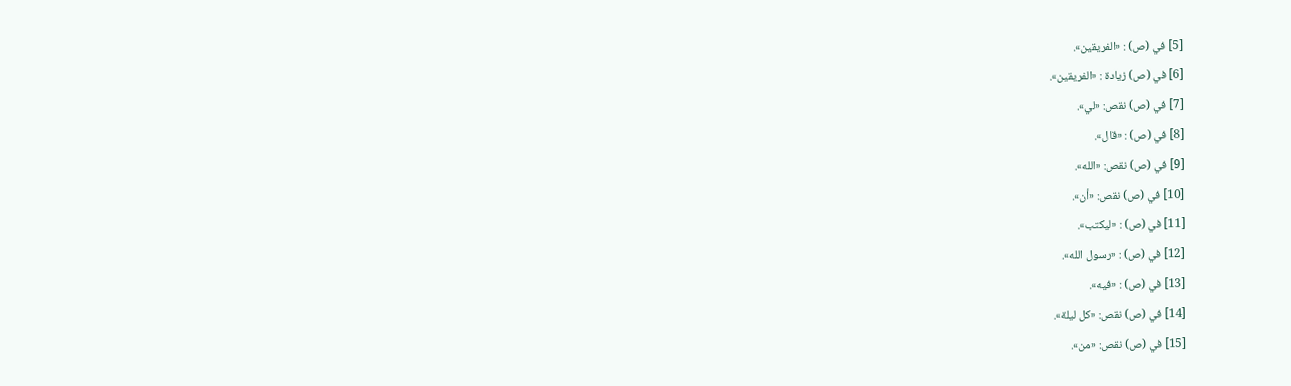[5] في (ص) : «الفريقين».
[6] في (ص) زيادة : «الفريقين».
[7] في (ص) نقص: «لي».
[8] في (ص) : «قال».
[9] في (ص) نقص: «الله».
[10] في (ص) نقص: «أن».
[11] في (ص) : «ليكتب».
[12] في (ص) : «رسول الله».
[13] في (ص) : «فيه».
[14] في (ص) نقص: «كل ليلة».
[15] في (ص) نقص: «من».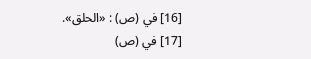[16] في (ص) : «الحلق».
[17] في (ص)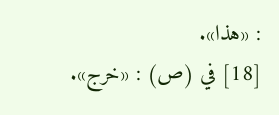: «هذا».
[18] في (ص) : «خرج».